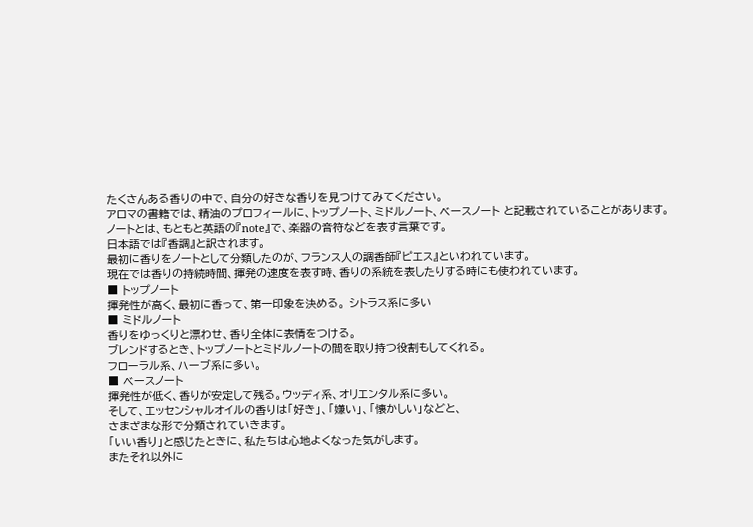たくさんある香りの中で、自分の好きな香りを見つけてみてください。
アロマの書籍では、精油のプロフィールに、トップノート、ミドルノート、ベースノート と記載されていることがあります。
ノートとは、もともと英語の『note』で、楽器の音符などを表す言葉です。
日本語では『香調』と訳されます。
最初に香りをノートとして分類したのが、フランス人の調香師『ピエス』といわれています。
現在では香りの持続時間、揮発の速度を表す時、香りの系統を表したりする時にも使われています。
■ トップノート
揮発性が高く、最初に香って、第一印象を決める。 シトラス系に多い
■ ミドルノート
香りをゆっくりと漂わせ、香り全体に表情をつける。
ブレンドするとき、トップノートとミドルノートの間を取り持つ役割もしてくれる。
フローラル系、ハーブ系に多い。
■ ベースノート
揮発性が低く、香りが安定して残る。ウッディ系、オリエンタル系に多い。
そして、エッセンシャルオイルの香りは「好き」、「嫌い」、「懐かしい」などと、
さまざまな形で分類されていきます。
「いい香り」と感じたときに、私たちは心地よくなった気がします。
またそれ以外に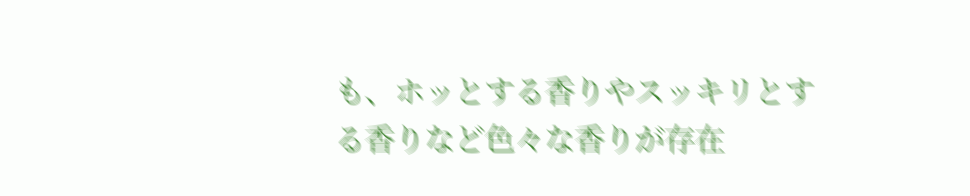も、ホッとする香りやスッキリとする香りなど色々な香りが存在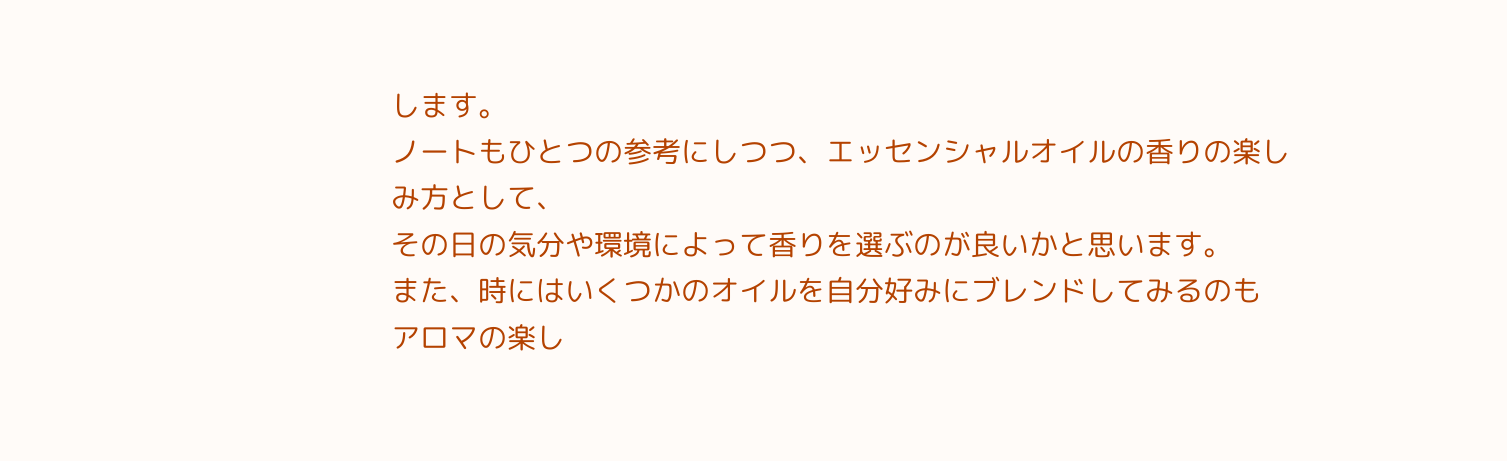します。
ノートもひとつの参考にしつつ、エッセンシャルオイルの香りの楽しみ方として、
その日の気分や環境によって香りを選ぶのが良いかと思います。
また、時にはいくつかのオイルを自分好みにブレンドしてみるのも
アロマの楽し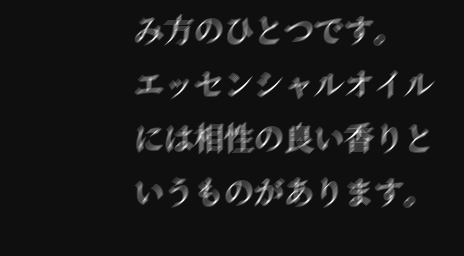み方のひとつです。
エッセンシャルオイルには相性の良い香りというものがあります。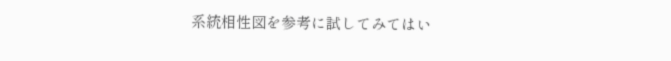系統相性図を参考に試してみてはい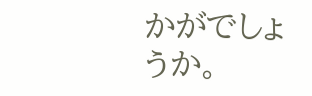かがでしょうか。